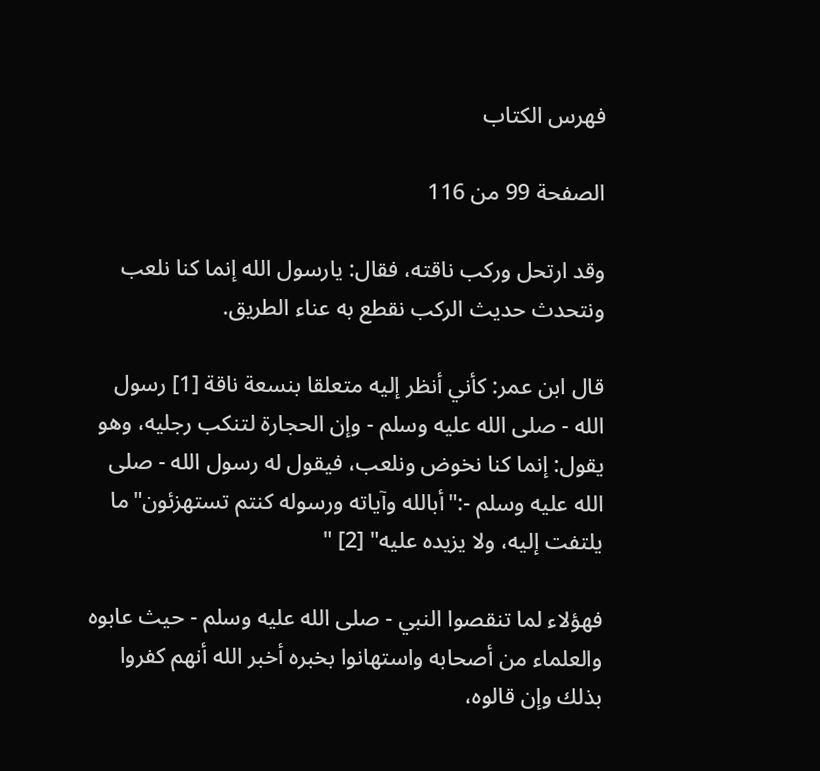فهرس الكتاب

الصفحة 99 من 116

وقد ارتحل وركب ناقته، فقال: يارسول الله إنما كنا نلعب ونتحدث حديث الركب نقطع به عناء الطريق.

قال ابن عمر: كأني أنظر إليه متعلقا بنسعة ناقة [1] رسول الله - صلى الله عليه وسلم - وإن الحجارة لتنكب رجليه، وهو يقول: إنما كنا نخوض ونلعب، فيقول له رسول الله - صلى الله عليه وسلم -:"أبالله وآياته ورسوله كنتم تستهزئون"ما يلتفت إليه، ولا يزيده عليه" [2] "

فهؤلاء لما تنقصوا النبي - صلى الله عليه وسلم - حيث عابوه والعلماء من أصحابه واستهانوا بخبره أخبر الله أنهم كفروا بذلك وإن قالوه،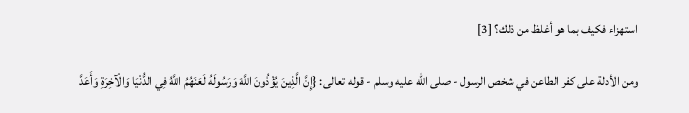استهزاء فكيف بما هو أغلظ من ذلك؟ [3]

ومن الأدلة على كفر الطاعن في شخص الرسول - صلى الله عليه وسلم - قوله تعالى: {إِنَّ الَّذِينَ يُؤْذُونَ اللَّهَ وَرَسُولَهُ لَعَنَهُمُ اللَّهُ فِي الدُّنْيَا وَالْآخِرَةِ وَأَعَدَّ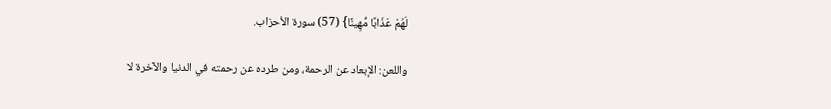لَهُمْ عَذَابًا مُّهِينًا} (57) سورة الأحزاب.

واللعن: الإبعاد عن الرحمة، ومن طرده عن رحمته في الدنيا والآخرة لا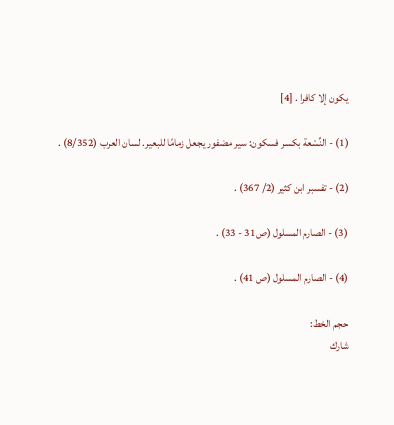يكون إلا كافرا . [4]

(1) - النِّسْعة بكسر فسكون: سير مضفور يجعل زمامًا للبعير. لسان العرب (8/352) .

(2) - تفسبر ابن كثير (2/ 367) .

(3) - الصارم المسلول (ص31 - 33) .

(4) - الصارم المسلول (ص 41) .

حجم الخط:
شارك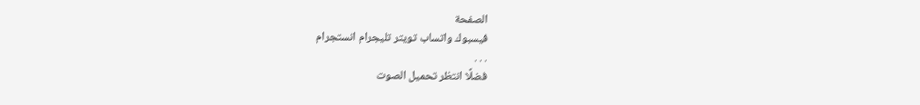الصفحة
فيسبوك واتساب تويتر تليجرام انستجرام
. . .
فضلًا انتظر تحميل الصوت